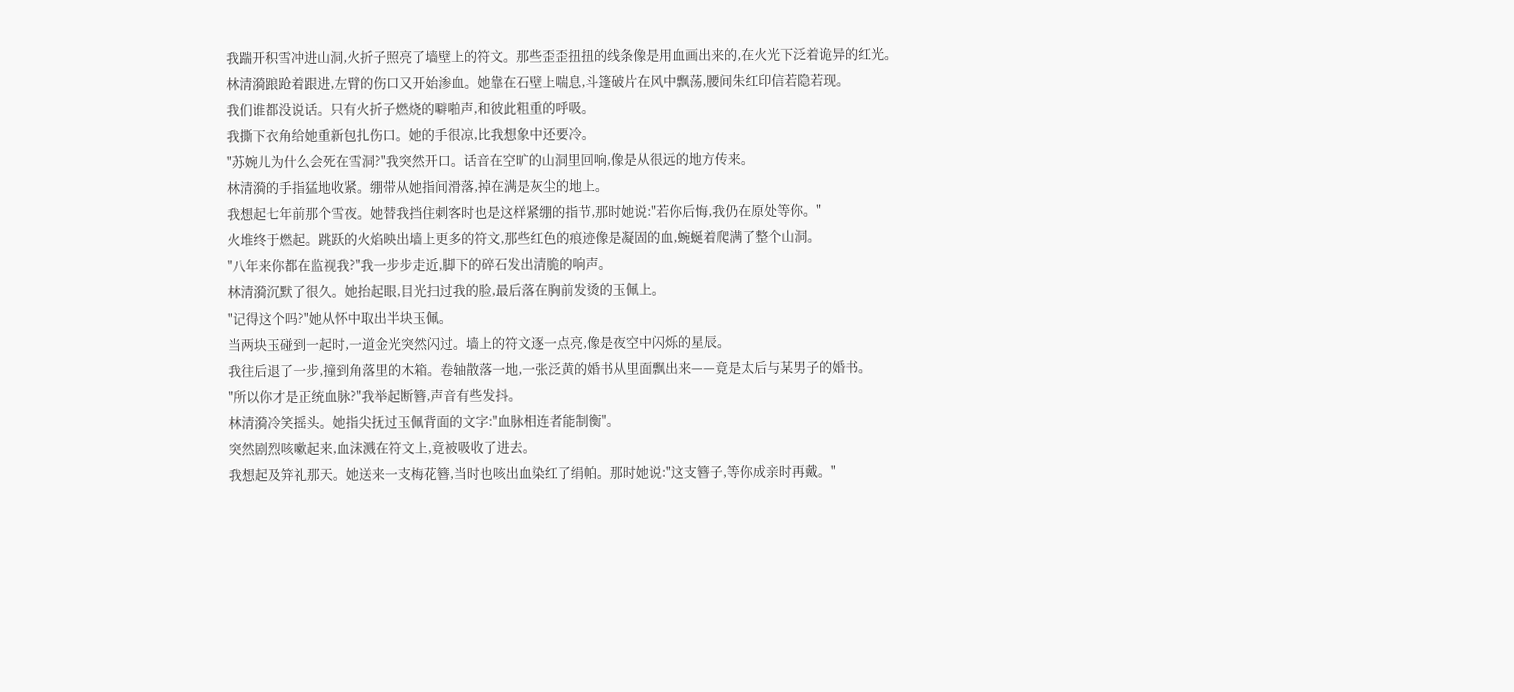我踹开积雪冲进山洞,火折子照亮了墙壁上的符文。那些歪歪扭扭的线条像是用血画出来的,在火光下泛着诡异的红光。
林清漪踉跄着跟进,左臂的伤口又开始渗血。她靠在石壁上喘息,斗篷破片在风中飘荡,腰间朱红印信若隐若现。
我们谁都没说话。只有火折子燃烧的噼啪声,和彼此粗重的呼吸。
我撕下衣角给她重新包扎伤口。她的手很凉,比我想象中还要冷。
"苏婉儿为什么会死在雪洞?"我突然开口。话音在空旷的山洞里回响,像是从很远的地方传来。
林清漪的手指猛地收紧。绷带从她指间滑落,掉在满是灰尘的地上。
我想起七年前那个雪夜。她替我挡住刺客时也是这样紧绷的指节,那时她说:"若你后悔,我仍在原处等你。"
火堆终于燃起。跳跃的火焰映出墙上更多的符文,那些红色的痕迹像是凝固的血,蜿蜒着爬满了整个山洞。
"八年来你都在监视我?"我一步步走近,脚下的碎石发出清脆的响声。
林清漪沉默了很久。她抬起眼,目光扫过我的脸,最后落在胸前发烫的玉佩上。
"记得这个吗?"她从怀中取出半块玉佩。
当两块玉碰到一起时,一道金光突然闪过。墙上的符文逐一点亮,像是夜空中闪烁的星辰。
我往后退了一步,撞到角落里的木箱。卷轴散落一地,一张泛黄的婚书从里面飘出来——竟是太后与某男子的婚书。
"所以你才是正统血脉?"我举起断簪,声音有些发抖。
林清漪冷笑摇头。她指尖抚过玉佩背面的文字:"血脉相连者能制衡"。
突然剧烈咳嗽起来,血沫溅在符文上,竟被吸收了进去。
我想起及笄礼那天。她送来一支梅花簪,当时也咳出血染红了绢帕。那时她说:"这支簪子,等你成亲时再戴。"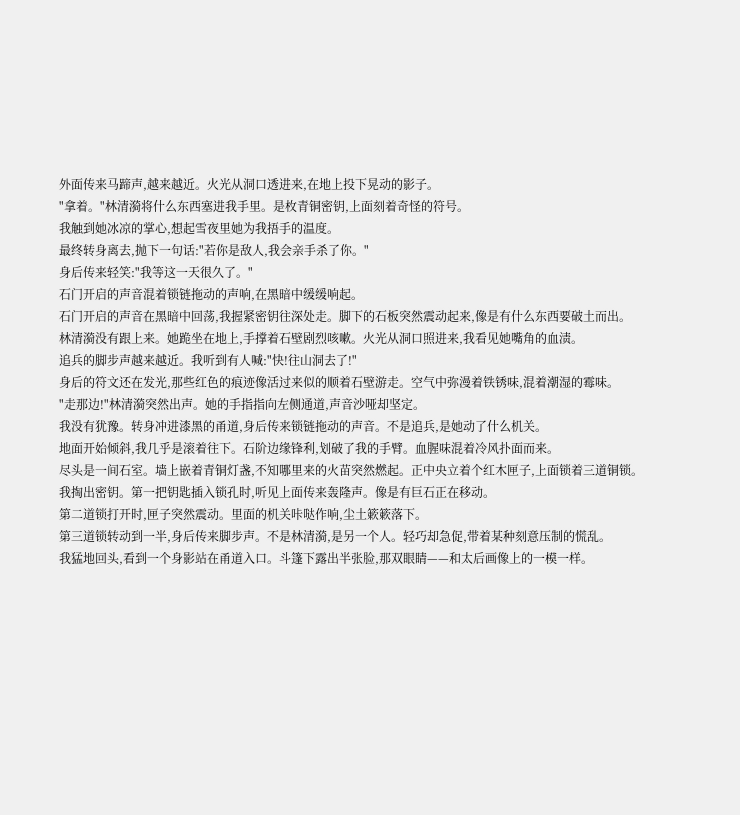外面传来马蹄声,越来越近。火光从洞口透进来,在地上投下晃动的影子。
"拿着。"林清漪将什么东西塞进我手里。是枚青铜密钥,上面刻着奇怪的符号。
我触到她冰凉的掌心,想起雪夜里她为我捂手的温度。
最终转身离去,抛下一句话:"若你是敌人,我会亲手杀了你。"
身后传来轻笑:"我等这一天很久了。"
石门开启的声音混着锁链拖动的声响,在黑暗中缓缓响起。
石门开启的声音在黑暗中回荡,我握紧密钥往深处走。脚下的石板突然震动起来,像是有什么东西要破土而出。
林清漪没有跟上来。她跪坐在地上,手撑着石壁剧烈咳嗽。火光从洞口照进来,我看见她嘴角的血渍。
追兵的脚步声越来越近。我听到有人喊:"快!往山洞去了!"
身后的符文还在发光,那些红色的痕迹像活过来似的顺着石壁游走。空气中弥漫着铁锈味,混着潮湿的霉味。
"走那边!"林清漪突然出声。她的手指指向左侧通道,声音沙哑却坚定。
我没有犹豫。转身冲进漆黑的甬道,身后传来锁链拖动的声音。不是追兵,是她动了什么机关。
地面开始倾斜,我几乎是滚着往下。石阶边缘锋利,划破了我的手臂。血腥味混着冷风扑面而来。
尽头是一间石室。墙上嵌着青铜灯盏,不知哪里来的火苗突然燃起。正中央立着个红木匣子,上面锁着三道铜锁。
我掏出密钥。第一把钥匙插入锁孔时,听见上面传来轰隆声。像是有巨石正在移动。
第二道锁打开时,匣子突然震动。里面的机关咔哒作响,尘土簌簌落下。
第三道锁转动到一半,身后传来脚步声。不是林清漪,是另一个人。轻巧却急促,带着某种刻意压制的慌乱。
我猛地回头,看到一个身影站在甬道入口。斗篷下露出半张脸,那双眼睛——和太后画像上的一模一样。